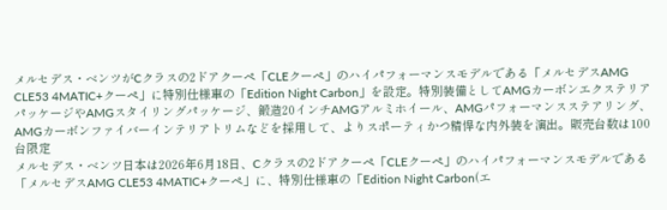メルセデス・ベンツがCクラスの2ドアクーペ「CLEクーペ」のハイパフォーマンスモデルである「メルセデスAMG CLE53 4MATIC+クーペ」に特別仕様車の「Edition Night Carbon」を設定。特別装備としてAMGカーボンエクステリアパッケージやAMGスタイリングパッケージ、鍛造20インチAMGアルミホイール、AMGパフォーマンスステアリング、AMGカーボンファイバーインテリアトリムなどを採用して、よりスポーティかつ精悍な内外装を演出。販売台数は100台限定
メルセデス・ベンツ日本は2026年6月18日、Cクラスの2ドアクーペ「CLEクーペ」のハイパフォーマンスモデルである「メルセデスAMG CLE53 4MATIC+クーペ」に、特別仕様車の「Edition Night Carbon(エ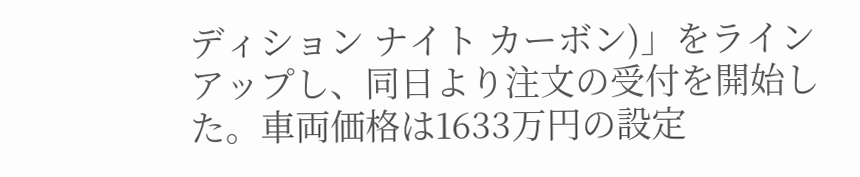ディション ナイト カーボン)」をラインアップし、同日より注文の受付を開始した。車両価格は1633万円の設定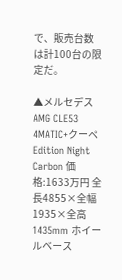で、販売台数は計100台の限定だ。

▲メルセデスAMG CLE53 4MATIC+クーペ Edition Night Carbon 価格:1633万円 全長4855×全幅1935×全高1435mm ホイールベース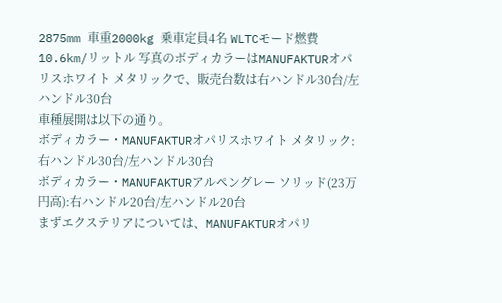2875mm 車重2000kg 乗車定員4名 WLTCモード燃費10.6km/リットル 写真のボディカラーはMANUFAKTURオパリスホワイト メタリックで、販売台数は右ハンドル30台/左ハンドル30台
車種展開は以下の通り。
ボディカラー・MANUFAKTURオパリスホワイト メタリック:右ハンドル30台/左ハンドル30台
ボディカラー・MANUFAKTURアルペングレー ソリッド(23万円高):右ハンドル20台/左ハンドル20台
まずエクステリアについては、MANUFAKTURオパリ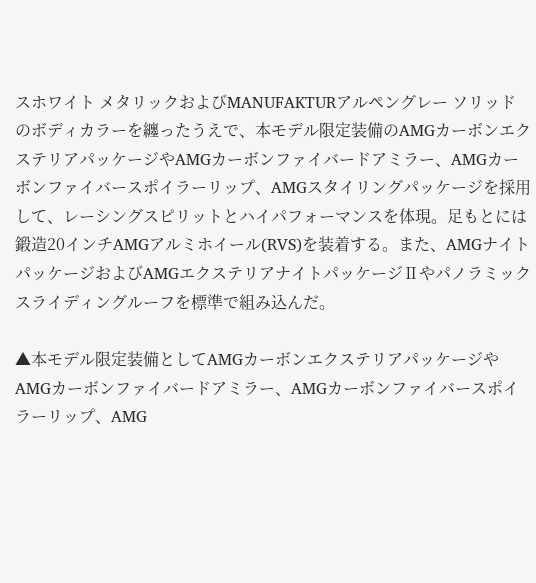スホワイト メタリックおよびMANUFAKTURアルペングレー ソリッドのボディカラーを纏ったうえで、本モデル限定装備のAMGカーボンエクステリアパッケージやAMGカーボンファイバードアミラー、AMGカーボンファイバースポイラーリップ、AMGスタイリングパッケージを採用して、レーシングスピリットとハイパフォーマンスを体現。足もとには鍛造20インチAMGアルミホイール(RVS)を装着する。また、AMGナイトパッケージおよびAMGエクステリアナイトパッケージⅡやパノラミックスライディングルーフを標準で組み込んだ。

▲本モデル限定装備としてAMGカーボンエクステリアパッケージやAMGカーボンファイバードアミラー、AMGカーボンファイバースポイラーリップ、AMG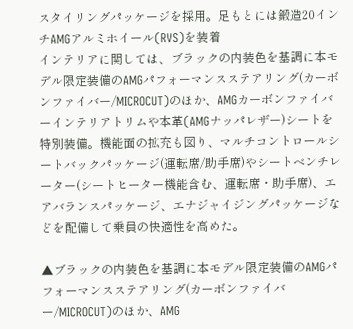スタイリングパッケージを採用。足もとには鍛造20インチAMGアルミホイール(RVS)を装着
インテリアに関しては、ブラックの内装色を基調に本モデル限定装備のAMGパフォーマンスステアリング(カーボンファイバー/MICROCUT)のほか、AMGカーボンファイバーインテリアトリムや本革(AMGナッパレザー)シートを特別装備。機能面の拡充も図り、マルチコントロールシートバックパッケージ(運転席/助手席)やシートベンチレーター(シートヒーター機能含む、運転席・助手席)、エアバランスパッケージ、エナジャイジングパッケージなどを配備して乗員の快適性を高めた。

▲ブラックの内装色を基調に本モデル限定装備のAMGパフォーマンスステアリング(カーボンファイバー/MICROCUT)のほか、AMG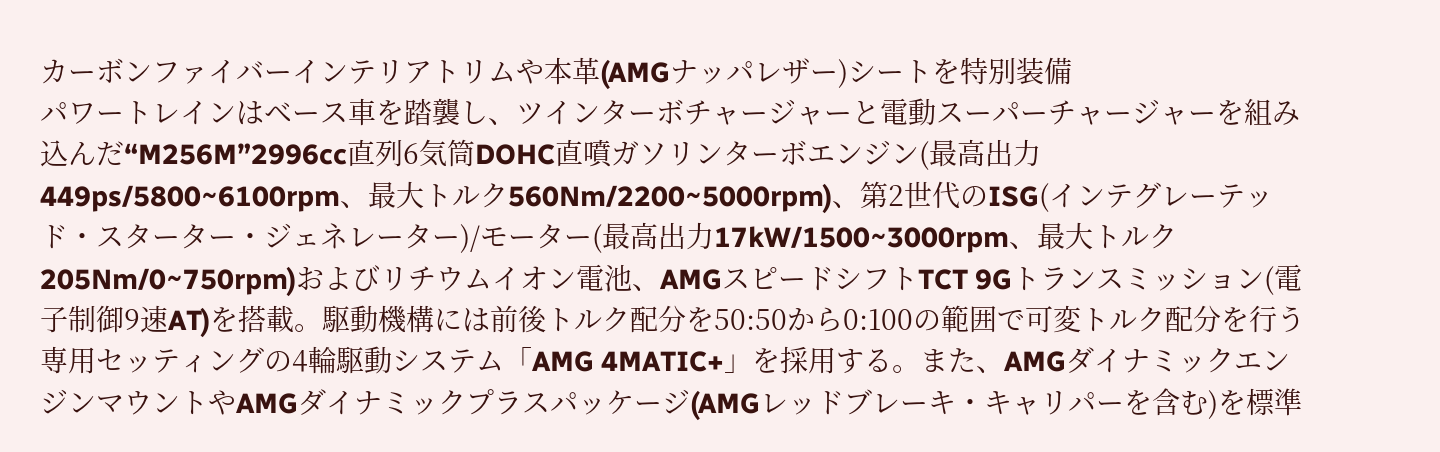カーボンファイバーインテリアトリムや本革(AMGナッパレザー)シートを特別装備
パワートレインはベース車を踏襲し、ツインターボチャージャーと電動スーパーチャージャーを組み込んだ“M256M”2996cc直列6気筒DOHC直噴ガソリンターボエンジン(最高出力449ps/5800~6100rpm、最大トルク560Nm/2200~5000rpm)、第2世代のISG(インテグレーテッド・スターター・ジェネレーター)/モーター(最高出力17kW/1500~3000rpm、最大トルク205Nm/0~750rpm)およびリチウムイオン電池、AMGスピードシフトTCT 9Gトランスミッション(電子制御9速AT)を搭載。駆動機構には前後トルク配分を50:50から0:100の範囲で可変トルク配分を行う専用セッティングの4輪駆動システム「AMG 4MATIC+」を採用する。また、AMGダイナミックエンジンマウントやAMGダイナミックプラスパッケージ(AMGレッドブレーキ・キャリパーを含む)を標準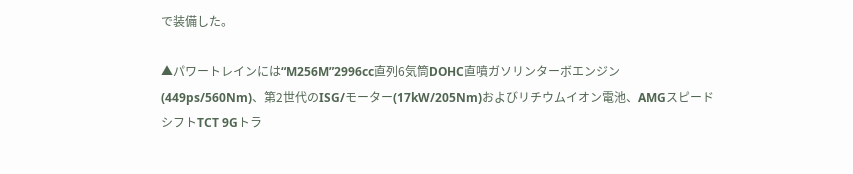で装備した。

▲パワートレインには“M256M”2996cc直列6気筒DOHC直噴ガソリンターボエンジン(449ps/560Nm)、第2世代のISG/モーター(17kW/205Nm)およびリチウムイオン電池、AMGスピードシフトTCT 9Gトラ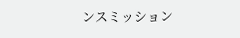ンスミッション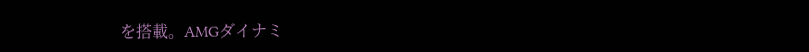を搭載。AMGダイナミ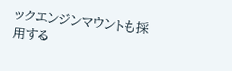ックエンジンマウントも採用する